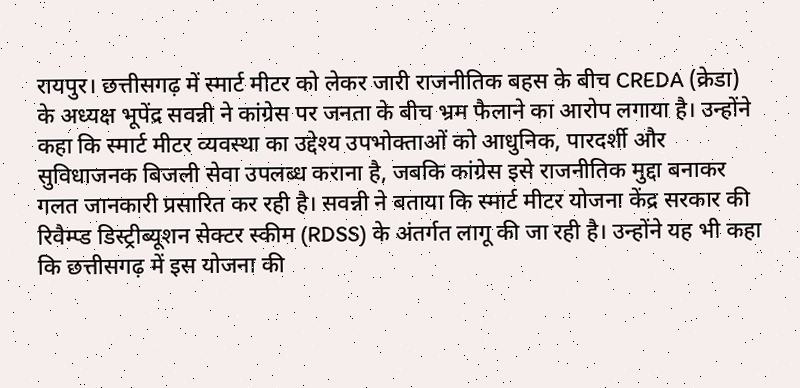रायपुर। छत्तीसगढ़ में स्मार्ट मीटर को लेकर जारी राजनीतिक बहस के बीच CREDA (क्रेडा) के अध्यक्ष भूपेंद्र सवन्नी ने कांग्रेस पर जनता के बीच भ्रम फैलाने का आरोप लगाया है। उन्होंने कहा कि स्मार्ट मीटर व्यवस्था का उद्देश्य उपभोक्ताओं को आधुनिक, पारदर्शी और सुविधाजनक बिजली सेवा उपलब्ध कराना है, जबकि कांग्रेस इसे राजनीतिक मुद्दा बनाकर गलत जानकारी प्रसारित कर रही है। सवन्नी ने बताया कि स्मार्ट मीटर योजना केंद्र सरकार की रिवैम्प्ड डिस्ट्रीब्यूशन सेक्टर स्कीम (RDSS) के अंतर्गत लागू की जा रही है। उन्होंने यह भी कहा कि छत्तीसगढ़ में इस योजना की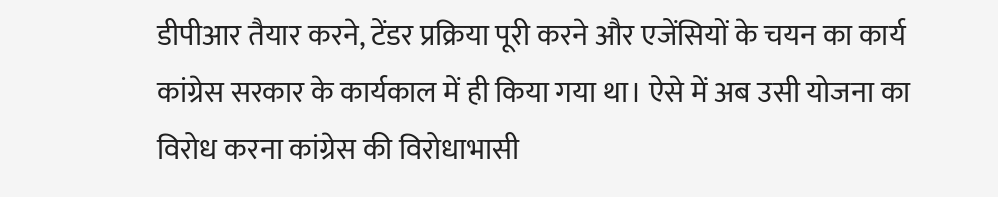डीपीआर तैयार करने, टेंडर प्रक्रिया पूरी करने और एजेंसियों के चयन का कार्य कांग्रेस सरकार के कार्यकाल में ही किया गया था। ऐसे में अब उसी योजना का विरोध करना कांग्रेस की विरोधाभासी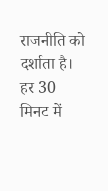राजनीति को दर्शाता है।
हर 30 मिनट में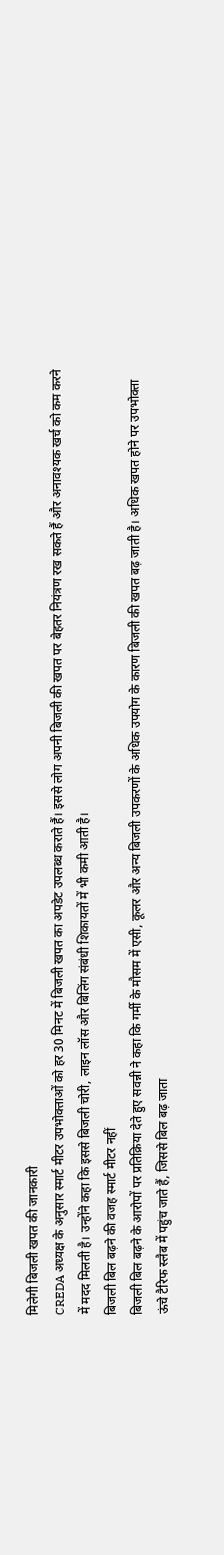मिलेगी बिजली खपत की जानकारी
CREDA अध्यक्ष के अनुसार स्मार्ट मीटर उपभोक्ताओं को हर 30 मिनट में बिजली खपत का अपडेट उपलब्ध कराते हैं। इससे लोग अपनी बिजली की खपत पर बेहतर नियंत्रण रख सकते हैं और अनावश्यक खर्च को कम करने में मदद मिलती है। उन्होंने कहा कि इससे बिजली चोरी, लाइन लॉस और बिलिंग संबंधी शिकायतों में भी कमी आती है।
बिजली बिल बढ़ने की वजह स्मार्ट मीटर नहीं
बिजली बिल बढ़ने के आरोपों पर प्रतिक्रिया देते हुए सवन्नी ने कहा कि गर्मी के मौसम में एसी, कूलर और अन्य बिजली उपकरणों के अधिक उपयोग के कारण बिजली की खपत बढ़ जाती है। अधिक खपत होने पर उपभोक्ता ऊंचे टैरिफ स्लैब में पहुंच जाते हैं, जिससे बिल बढ़ जाता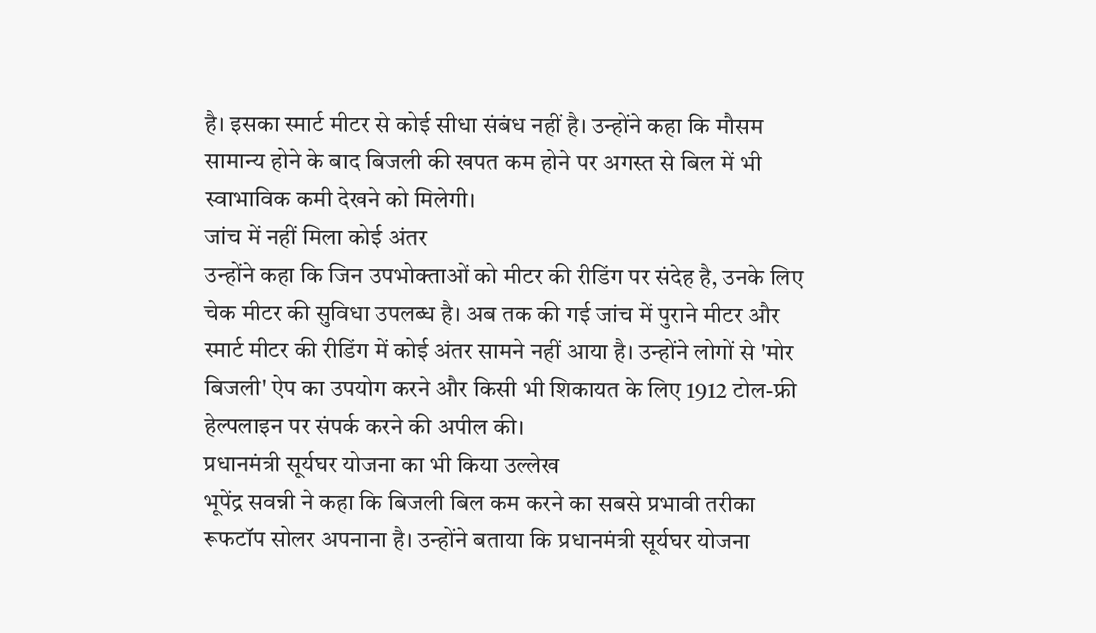है। इसका स्मार्ट मीटर से कोई सीधा संबंध नहीं है। उन्होंने कहा कि मौसम सामान्य होने के बाद बिजली की खपत कम होने पर अगस्त से बिल में भी स्वाभाविक कमी देखने को मिलेगी।
जांच में नहीं मिला कोई अंतर
उन्होंने कहा कि जिन उपभोक्ताओं को मीटर की रीडिंग पर संदेह है, उनके लिए चेक मीटर की सुविधा उपलब्ध है। अब तक की गई जांच में पुराने मीटर और स्मार्ट मीटर की रीडिंग में कोई अंतर सामने नहीं आया है। उन्होंने लोगों से 'मोर बिजली' ऐप का उपयोग करने और किसी भी शिकायत के लिए 1912 टोल-फ्री हेल्पलाइन पर संपर्क करने की अपील की।
प्रधानमंत्री सूर्यघर योजना का भी किया उल्लेख
भूपेंद्र सवन्नी ने कहा कि बिजली बिल कम करने का सबसे प्रभावी तरीका रूफटॉप सोलर अपनाना है। उन्होंने बताया कि प्रधानमंत्री सूर्यघर योजना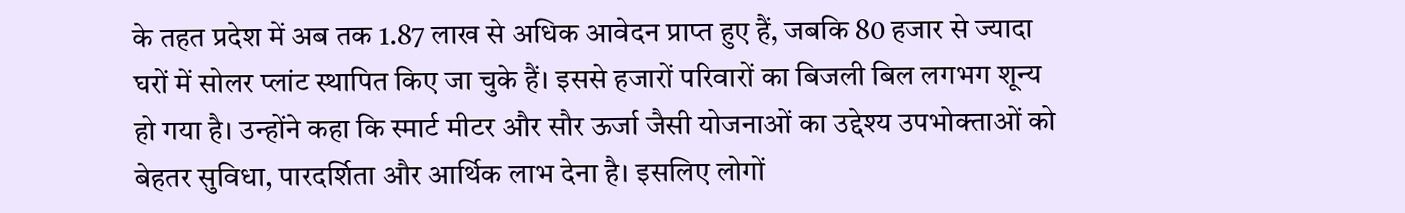के तहत प्रदेश में अब तक 1.87 लाख से अधिक आवेदन प्राप्त हुए हैं, जबकि 80 हजार से ज्यादा घरों में सोलर प्लांट स्थापित किए जा चुके हैं। इससे हजारों परिवारों का बिजली बिल लगभग शून्य हो गया है। उन्होंने कहा कि स्मार्ट मीटर और सौर ऊर्जा जैसी योजनाओं का उद्देश्य उपभोक्ताओं को बेहतर सुविधा, पारदर्शिता और आर्थिक लाभ देना है। इसलिए लोगों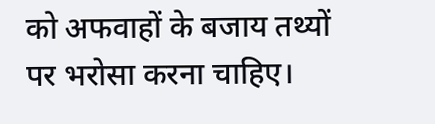को अफवाहों के बजाय तथ्यों पर भरोसा करना चाहिए।